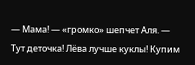— Мама! — «громко» шепчет Аля. — Тут деточка! Лёва лучше куклы! Купим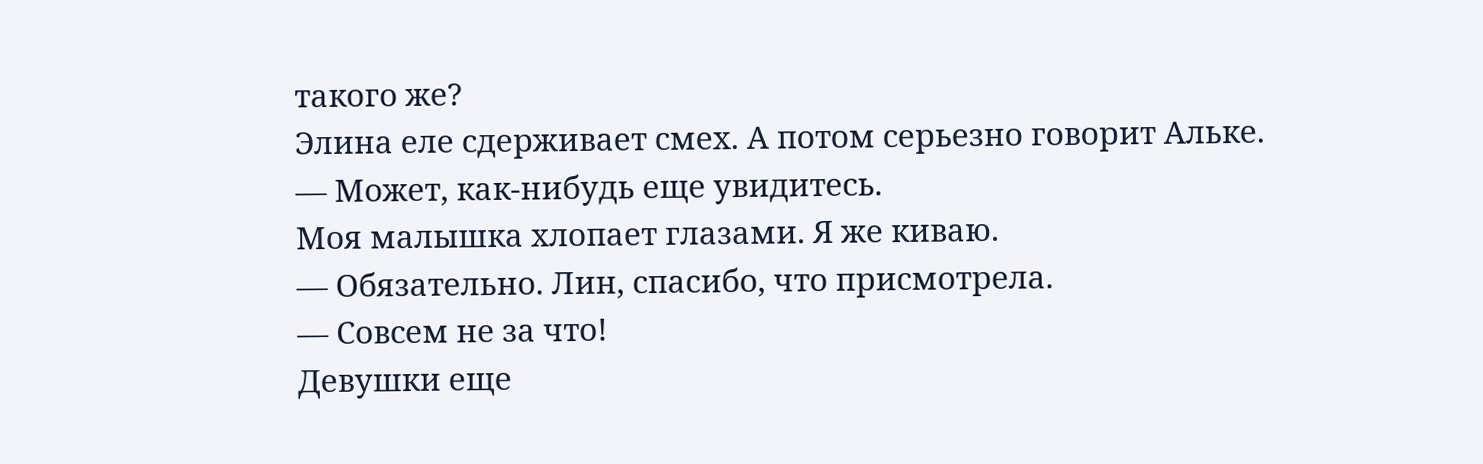такого же?
Элина еле сдерживает смех. А потом серьезно говорит Альке.
— Может, как-нибудь еще увидитесь.
Моя малышка хлопает глазами. Я же киваю.
— Обязательно. Лин, спасибо, что присмотрела.
— Совсем не за что!
Девушки еще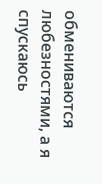обмениваются любезностями, а я спускаюсь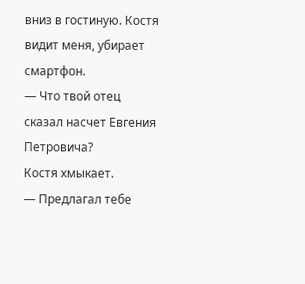вниз в гостиную. Костя видит меня, убирает смартфон.
— Что твой отец сказал насчет Евгения Петровича?
Костя хмыкает.
— Предлагал тебе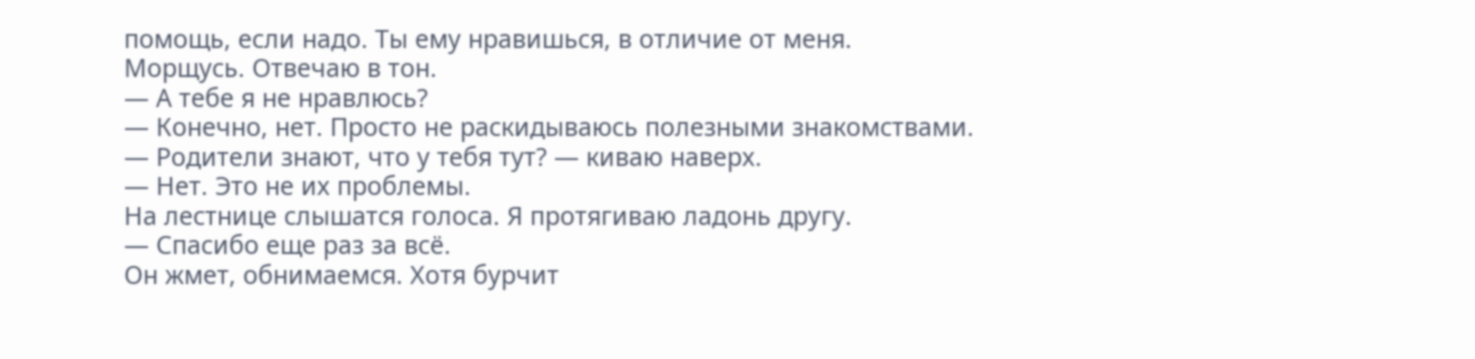помощь, если надо. Ты ему нравишься, в отличие от меня.
Морщусь. Отвечаю в тон.
— А тебе я не нравлюсь?
— Конечно, нет. Просто не раскидываюсь полезными знакомствами.
— Родители знают, что у тебя тут? — киваю наверх.
— Нет. Это не их проблемы.
На лестнице слышатся голоса. Я протягиваю ладонь другу.
— Спасибо еще раз за всё.
Он жмет, обнимаемся. Хотя бурчит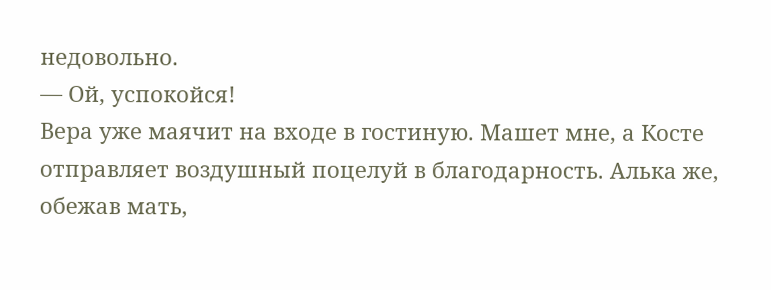недовольно.
— Ой, успокойся!
Вера уже маячит на входе в гостиную. Машет мне, а Косте отправляет воздушный поцелуй в благодарность. Алька же, обежав мать,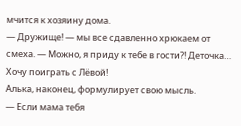мчится к хозяину дома.
— Дружище! — мы все сдавленно хрюкаем от смеха. — Можно, я приду к тебе в гости?! Деточка… Хочу поиграть с Лёвой!
Алька, наконец, формулирует свою мысль.
— Если мама тебя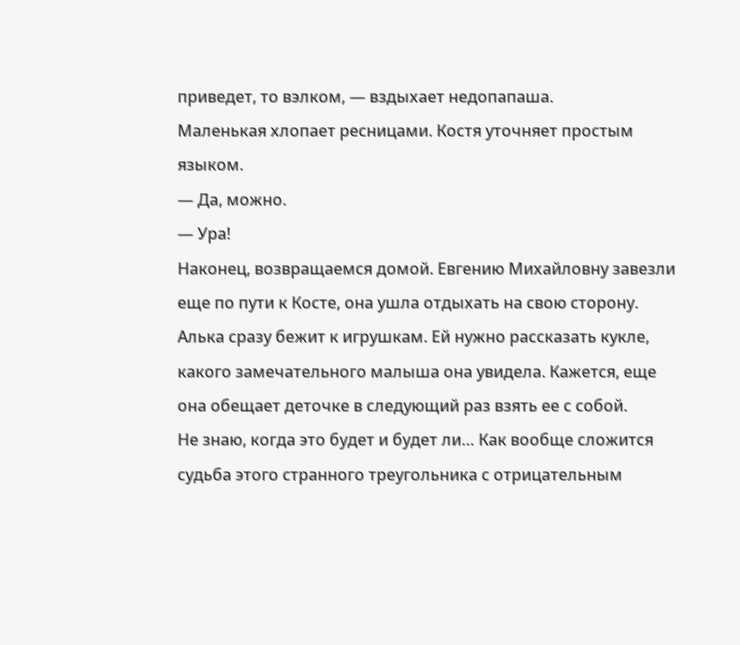приведет, то вэлком, — вздыхает недопапаша.
Маленькая хлопает ресницами. Костя уточняет простым языком.
— Да, можно.
— Ура!
Наконец, возвращаемся домой. Евгению Михайловну завезли еще по пути к Косте, она ушла отдыхать на свою сторону. Алька сразу бежит к игрушкам. Ей нужно рассказать кукле, какого замечательного малыша она увидела. Кажется, еще она обещает деточке в следующий раз взять ее с собой.
Не знаю, когда это будет и будет ли… Как вообще сложится судьба этого странного треугольника с отрицательным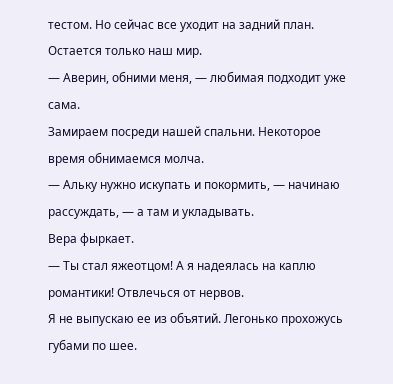тестом. Но сейчас все уходит на задний план. Остается только наш мир.
— Аверин, обними меня, — любимая подходит уже сама.
Замираем посреди нашей спальни. Некоторое время обнимаемся молча.
— Альку нужно искупать и покормить, — начинаю рассуждать, — а там и укладывать.
Вера фыркает.
— Ты стал яжеотцом! А я надеялась на каплю романтики! Отвлечься от нервов.
Я не выпускаю ее из объятий. Легонько прохожусь губами по шее.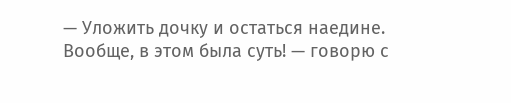— Уложить дочку и остаться наедине. Вообще, в этом была суть! — говорю с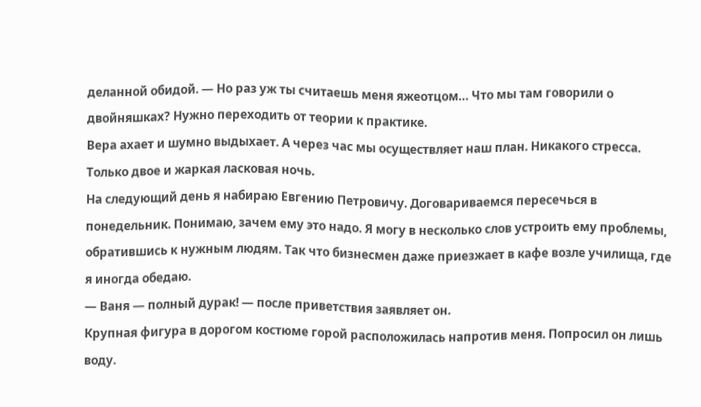деланной обидой. — Но раз уж ты считаешь меня яжеотцом… Что мы там говорили о двойняшках? Нужно переходить от теории к практике.
Вера ахает и шумно выдыхает. А через час мы осуществляет наш план. Никакого стресса. Только двое и жаркая ласковая ночь.
На следующий день я набираю Евгению Петровичу. Договариваемся пересечься в понедельник. Понимаю, зачем ему это надо. Я могу в несколько слов устроить ему проблемы, обратившись к нужным людям. Так что бизнесмен даже приезжает в кафе возле училища, где я иногда обедаю.
— Ваня — полный дурак! — после приветствия заявляет он.
Крупная фигура в дорогом костюме горой расположилась напротив меня. Попросил он лишь воду.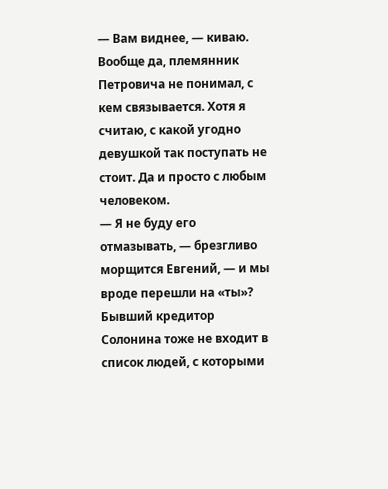— Вам виднее, — киваю.
Вообще да, племянник Петровича не понимал, с кем связывается. Хотя я считаю, с какой угодно девушкой так поступать не стоит. Да и просто с любым человеком.
— Я не буду его отмазывать, — брезгливо морщится Евгений, — и мы вроде перешли на «ты»?
Бывший кредитор Солонина тоже не входит в список людей, с которыми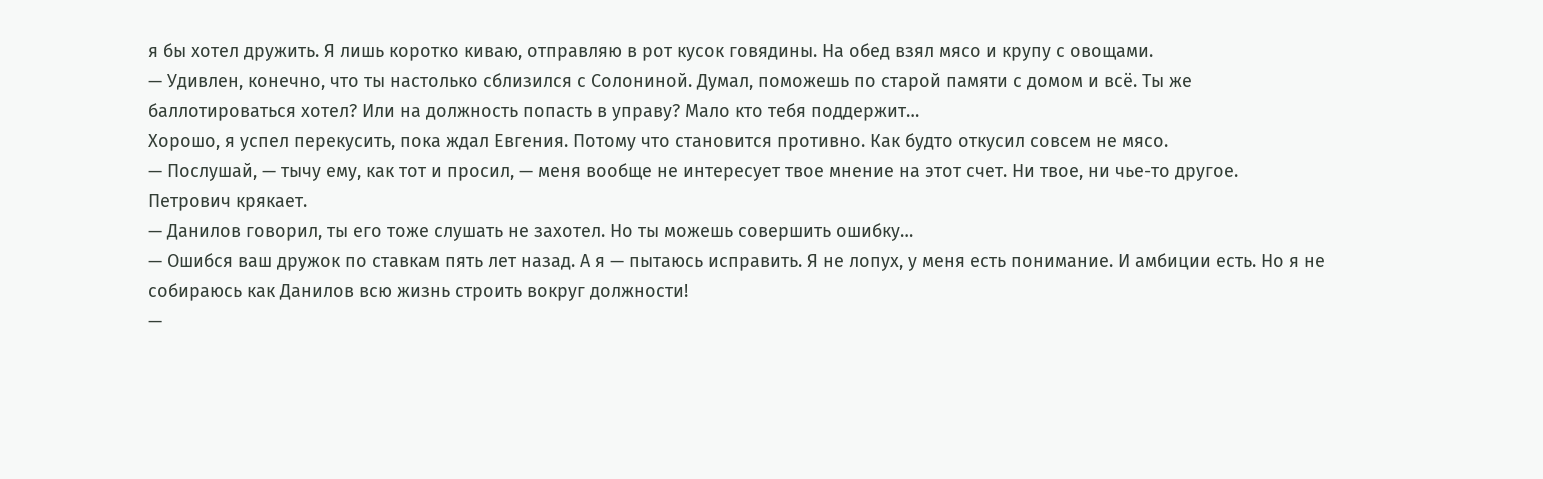я бы хотел дружить. Я лишь коротко киваю, отправляю в рот кусок говядины. На обед взял мясо и крупу с овощами.
— Удивлен, конечно, что ты настолько сблизился с Солониной. Думал, поможешь по старой памяти с домом и всё. Ты же баллотироваться хотел? Или на должность попасть в управу? Мало кто тебя поддержит…
Хорошо, я успел перекусить, пока ждал Евгения. Потому что становится противно. Как будто откусил совсем не мясо.
— Послушай, — тычу ему, как тот и просил, — меня вообще не интересует твое мнение на этот счет. Ни твое, ни чье-то другое.
Петрович крякает.
— Данилов говорил, ты его тоже слушать не захотел. Но ты можешь совершить ошибку…
— Ошибся ваш дружок по ставкам пять лет назад. А я — пытаюсь исправить. Я не лопух, у меня есть понимание. И амбиции есть. Но я не собираюсь как Данилов всю жизнь строить вокруг должности!
—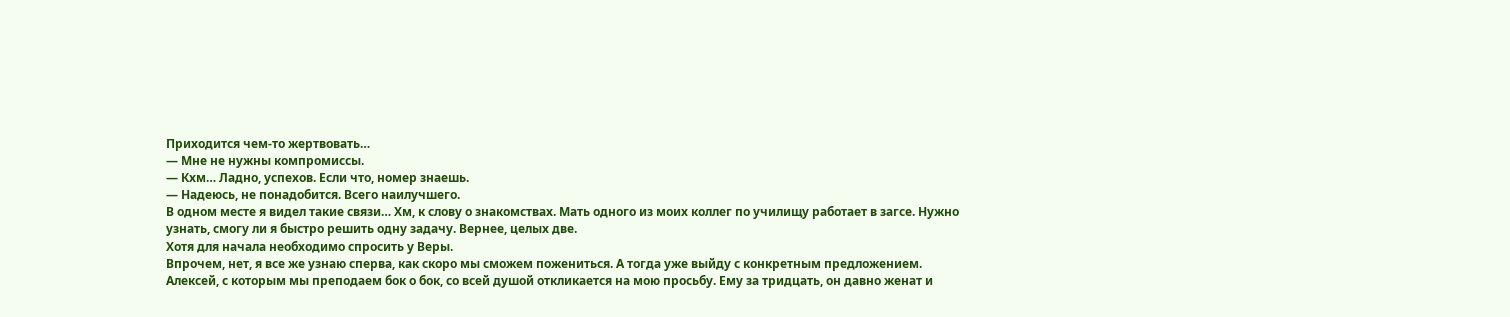Приходится чем-то жертвовать…
— Мне не нужны компромиссы.
— Кхм… Ладно, успехов. Если что, номер знаешь.
— Надеюсь, не понадобится. Всего наилучшего.
В одном месте я видел такие связи… Хм, к слову о знакомствах. Мать одного из моих коллег по училищу работает в загсе. Нужно узнать, смогу ли я быстро решить одну задачу. Вернее, целых две.
Хотя для начала необходимо спросить у Веры.
Впрочем, нет, я все же узнаю сперва, как скоро мы сможем пожениться. А тогда уже выйду с конкретным предложением.
Алексей, с которым мы преподаем бок о бок, со всей душой откликается на мою просьбу. Ему за тридцать, он давно женат и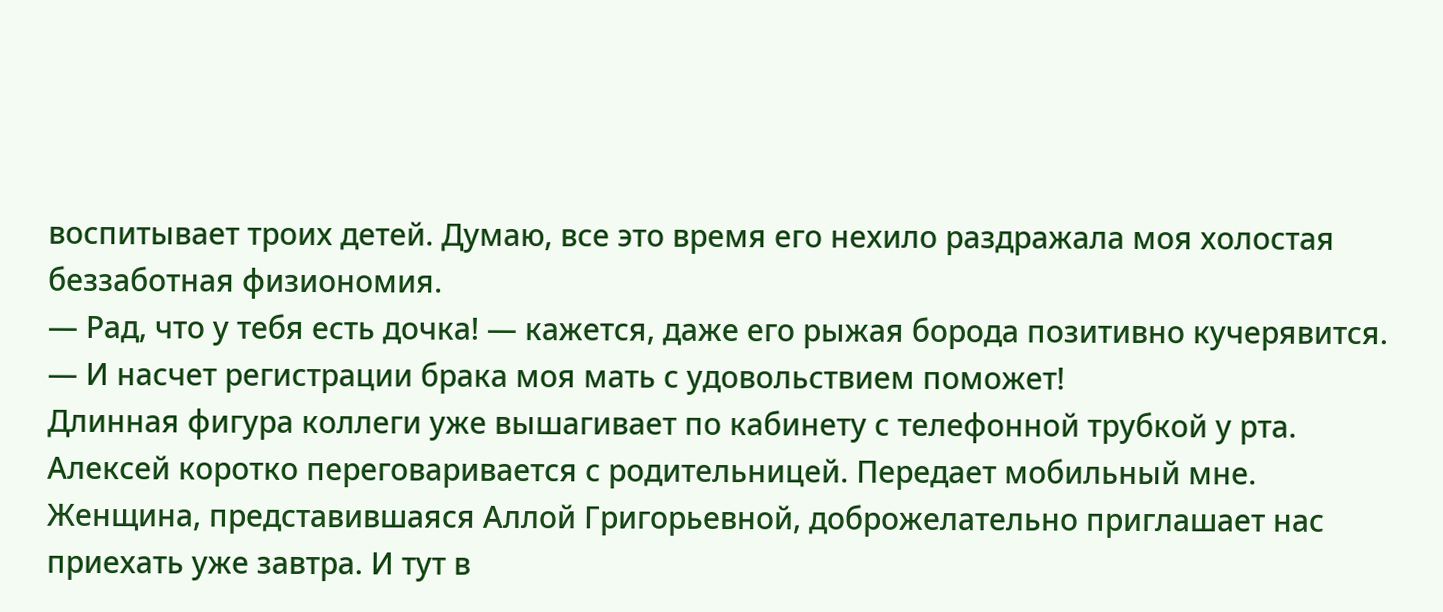воспитывает троих детей. Думаю, все это время его нехило раздражала моя холостая беззаботная физиономия.
— Рад, что у тебя есть дочка! — кажется, даже его рыжая борода позитивно кучерявится. — И насчет регистрации брака моя мать с удовольствием поможет!
Длинная фигура коллеги уже вышагивает по кабинету с телефонной трубкой у рта. Алексей коротко переговаривается с родительницей. Передает мобильный мне.
Женщина, представившаяся Аллой Григорьевной, доброжелательно приглашает нас приехать уже завтра. И тут в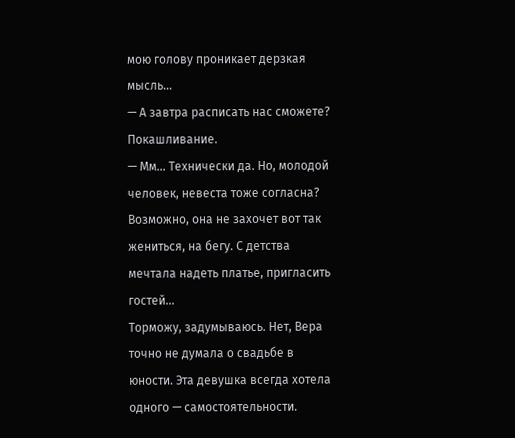мою голову проникает дерзкая мысль…
— А завтра расписать нас сможете?
Покашливание.
— Мм… Технически да. Но, молодой человек, невеста тоже согласна? Возможно, она не захочет вот так жениться, на бегу. С детства мечтала надеть платье, пригласить гостей…
Торможу, задумываюсь. Нет, Вера точно не думала о свадьбе в юности. Эта девушка всегда хотела одного — самостоятельности.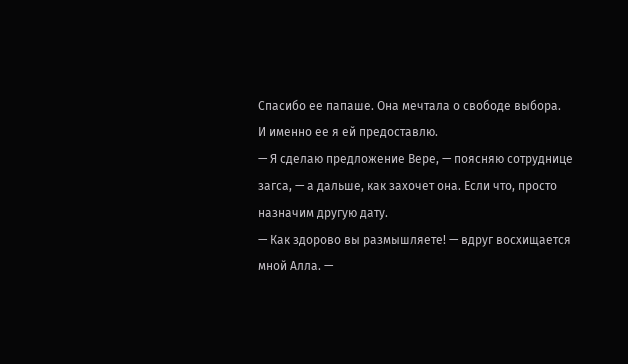Спасибо ее папаше. Она мечтала о свободе выбора.
И именно ее я ей предоставлю.
— Я сделаю предложение Вере, — поясняю сотруднице загса, — а дальше, как захочет она. Если что, просто назначим другую дату.
— Как здорово вы размышляете! — вдруг восхищается мной Алла. —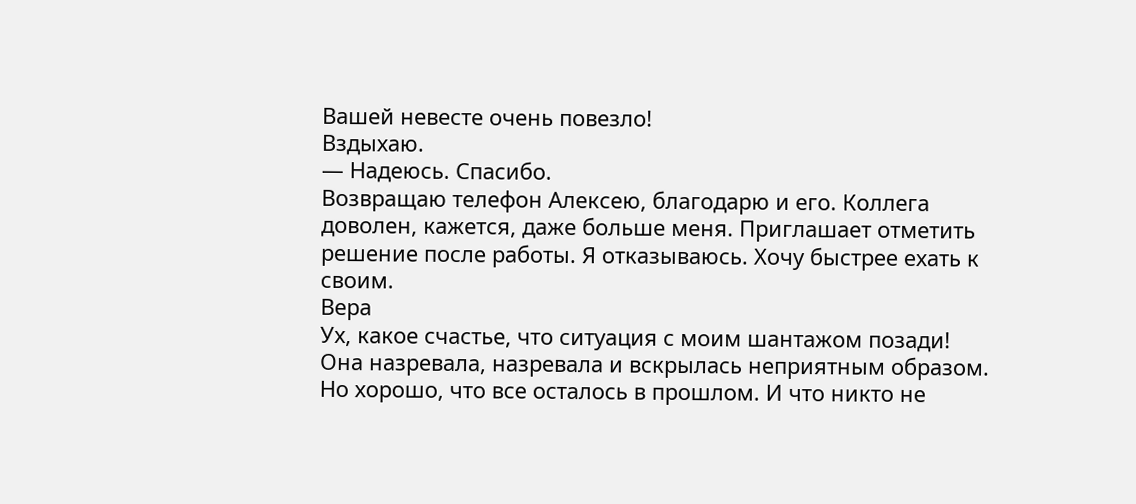Вашей невесте очень повезло!
Вздыхаю.
— Надеюсь. Спасибо.
Возвращаю телефон Алексею, благодарю и его. Коллега доволен, кажется, даже больше меня. Приглашает отметить решение после работы. Я отказываюсь. Хочу быстрее ехать к своим.
Вера
Ух, какое счастье, что ситуация с моим шантажом позади! Она назревала, назревала и вскрылась неприятным образом. Но хорошо, что все осталось в прошлом. И что никто не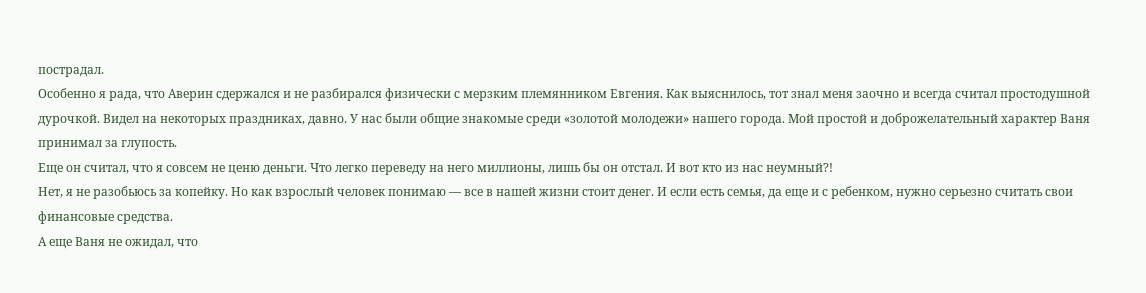пострадал.
Особенно я рада, что Аверин сдержался и не разбирался физически с мерзким племянником Евгения. Как выяснилось, тот знал меня заочно и всегда считал простодушной дурочкой. Видел на некоторых праздниках, давно. У нас были общие знакомые среди «золотой молодежи» нашего города. Мой простой и доброжелательный характер Ваня принимал за глупость.
Еще он считал, что я совсем не ценю деньги. Что легко переведу на него миллионы, лишь бы он отстал. И вот кто из нас неумный?!
Нет, я не разобьюсь за копейку. Но как взрослый человек понимаю — все в нашей жизни стоит денег. И если есть семья, да еще и с ребенком, нужно серьезно считать свои финансовые средства.
А еще Ваня не ожидал, что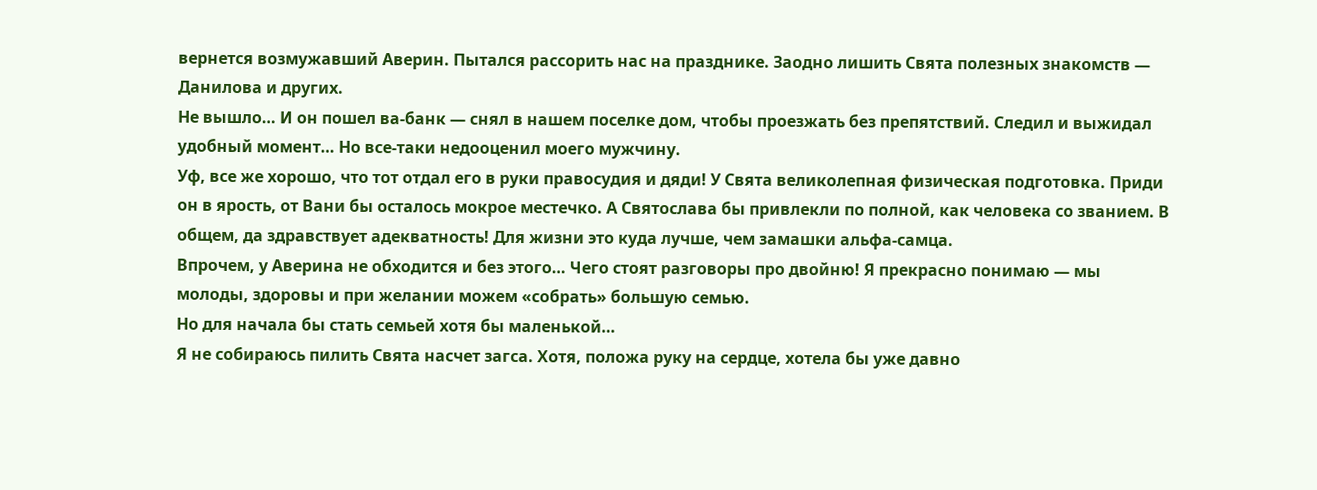вернется возмужавший Аверин. Пытался рассорить нас на празднике. Заодно лишить Свята полезных знакомств — Данилова и других.
Не вышло… И он пошел ва-банк — снял в нашем поселке дом, чтобы проезжать без препятствий. Следил и выжидал удобный момент… Но все-таки недооценил моего мужчину.
Уф, все же хорошо, что тот отдал его в руки правосудия и дяди! У Свята великолепная физическая подготовка. Приди он в ярость, от Вани бы осталось мокрое местечко. А Святослава бы привлекли по полной, как человека со званием. В общем, да здравствует адекватность! Для жизни это куда лучше, чем замашки альфа-самца.
Впрочем, у Аверина не обходится и без этого… Чего стоят разговоры про двойню! Я прекрасно понимаю — мы молоды, здоровы и при желании можем «собрать» большую семью.
Но для начала бы стать семьей хотя бы маленькой…
Я не собираюсь пилить Свята насчет загса. Хотя, положа руку на сердце, хотела бы уже давно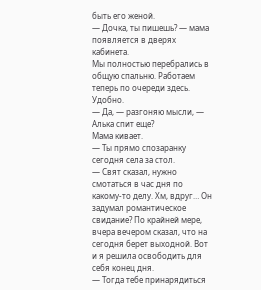быть его женой.
— Дочка, ты пишешь? — мама появляется в дверях кабинета.
Мы полностью перебрались в общую спальню. Работаем теперь по очереди здесь. Удобно.
— Да, — разгоняю мысли, — Алька спит еще?
Мама кивает.
— Ты прямо спозаранку сегодня села за стол.
— Свят сказал, нужно смотаться в час дня по какому-то делу. Хм, вдруг… Он задумал романтическое свидание? По крайней мере, вчера вечером сказал, что на сегодня берет выходной. Вот и я решила освободить для себя конец дня.
— Тогда тебе принарядиться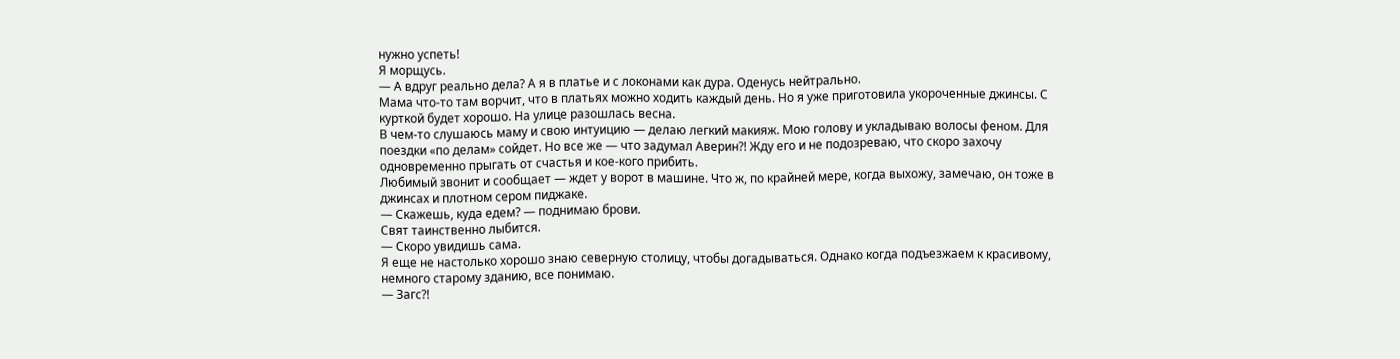нужно успеть!
Я морщусь.
— А вдруг реально дела? А я в платье и с локонами как дура. Оденусь нейтрально.
Мама что-то там ворчит, что в платьях можно ходить каждый день. Но я уже приготовила укороченные джинсы. С курткой будет хорошо. На улице разошлась весна.
В чем-то слушаюсь маму и свою интуицию — делаю легкий макияж. Мою голову и укладываю волосы феном. Для поездки «по делам» сойдет. Но все же — что задумал Аверин?! Жду его и не подозреваю, что скоро захочу одновременно прыгать от счастья и кое-кого прибить.
Любимый звонит и сообщает — ждет у ворот в машине. Что ж, по крайней мере, когда выхожу, замечаю, он тоже в джинсах и плотном сером пиджаке.
— Скажешь, куда едем? — поднимаю брови.
Свят таинственно лыбится.
— Скоро увидишь сама.
Я еще не настолько хорошо знаю северную столицу, чтобы догадываться. Однако когда подъезжаем к красивому, немного старому зданию, все понимаю.
— Загс?!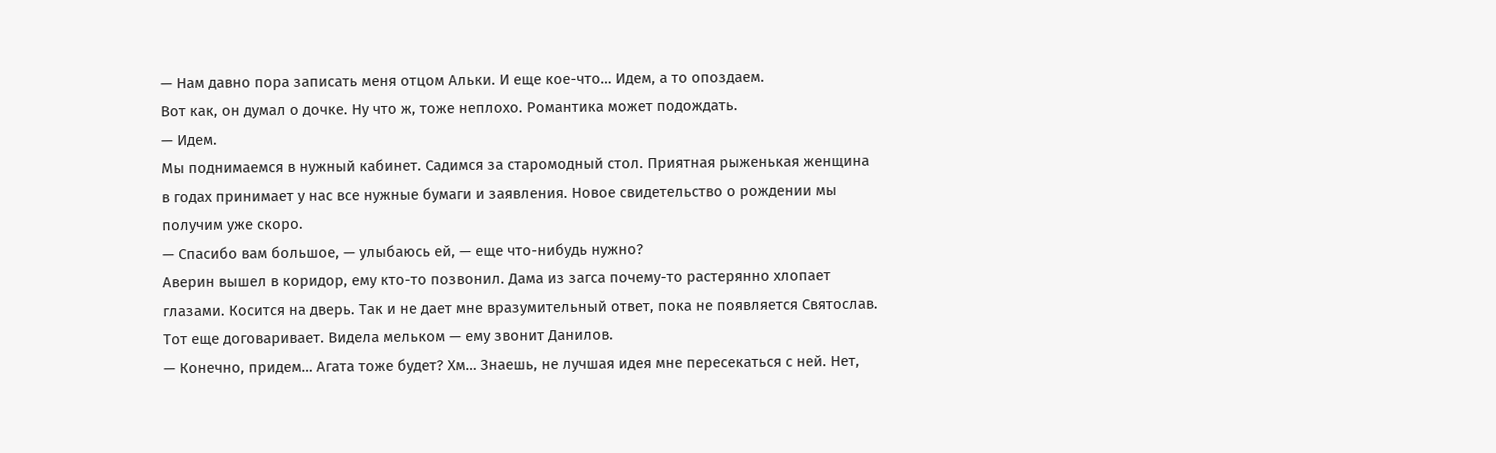— Нам давно пора записать меня отцом Альки. И еще кое-что… Идем, а то опоздаем.
Вот как, он думал о дочке. Ну что ж, тоже неплохо. Романтика может подождать.
— Идем.
Мы поднимаемся в нужный кабинет. Садимся за старомодный стол. Приятная рыженькая женщина в годах принимает у нас все нужные бумаги и заявления. Новое свидетельство о рождении мы получим уже скоро.
— Спасибо вам большое, — улыбаюсь ей, — еще что-нибудь нужно?
Аверин вышел в коридор, ему кто-то позвонил. Дама из загса почему-то растерянно хлопает глазами. Косится на дверь. Так и не дает мне вразумительный ответ, пока не появляется Святослав. Тот еще договаривает. Видела мельком — ему звонит Данилов.
— Конечно, придем… Агата тоже будет? Хм… Знаешь, не лучшая идея мне пересекаться с ней. Нет,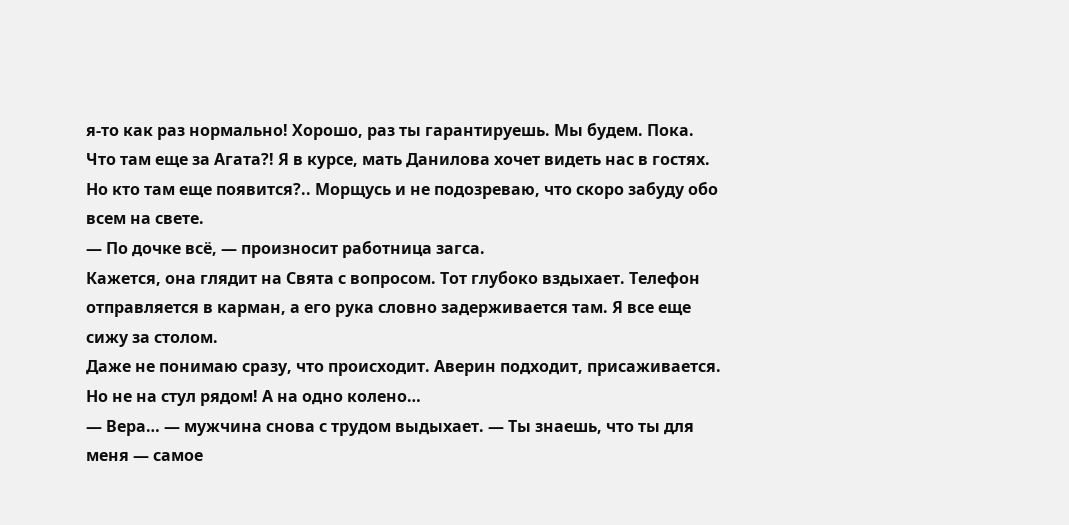я-то как раз нормально! Хорошо, раз ты гарантируешь. Мы будем. Пока.
Что там еще за Агата?! Я в курсе, мать Данилова хочет видеть нас в гостях. Но кто там еще появится?.. Морщусь и не подозреваю, что скоро забуду обо всем на свете.
— По дочке всё, — произносит работница загса.
Кажется, она глядит на Свята с вопросом. Тот глубоко вздыхает. Телефон отправляется в карман, а его рука словно задерживается там. Я все еще сижу за столом.
Даже не понимаю сразу, что происходит. Аверин подходит, присаживается. Но не на стул рядом! А на одно колено…
— Вера… — мужчина снова с трудом выдыхает. — Ты знаешь, что ты для меня — самое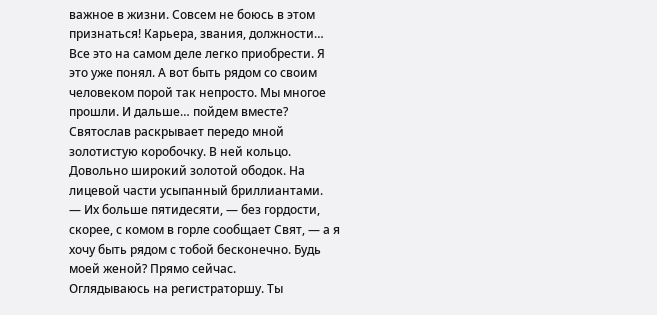важное в жизни. Совсем не боюсь в этом признаться! Карьера, звания, должности… Все это на самом деле легко приобрести. Я это уже понял. А вот быть рядом со своим человеком порой так непросто. Мы многое прошли. И дальше… пойдем вместе?
Святослав раскрывает передо мной золотистую коробочку. В ней кольцо. Довольно широкий золотой ободок. На лицевой части усыпанный бриллиантами.
— Их больше пятидесяти, — без гордости, скорее, с комом в горле сообщает Свят, — а я хочу быть рядом с тобой бесконечно. Будь моей женой? Прямо сейчас.
Оглядываюсь на регистраторшу. Ты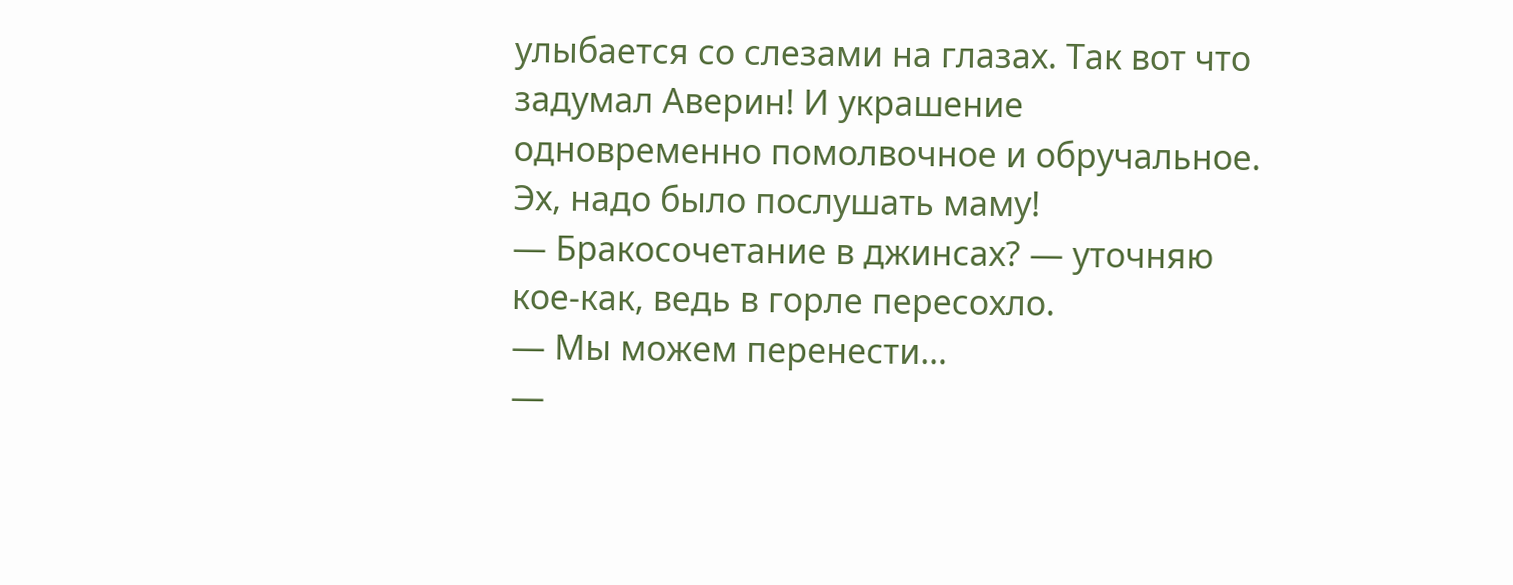улыбается со слезами на глазах. Так вот что задумал Аверин! И украшение одновременно помолвочное и обручальное. Эх, надо было послушать маму!
— Бракосочетание в джинсах? — уточняю кое-как, ведь в горле пересохло.
— Мы можем перенести…
—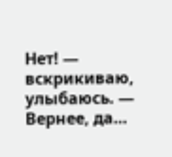Нет! — вскрикиваю, улыбаюсь. — Вернее, да…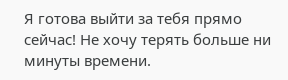Я готова выйти за тебя прямо сейчас! Не хочу терять больше ни минуты времени.